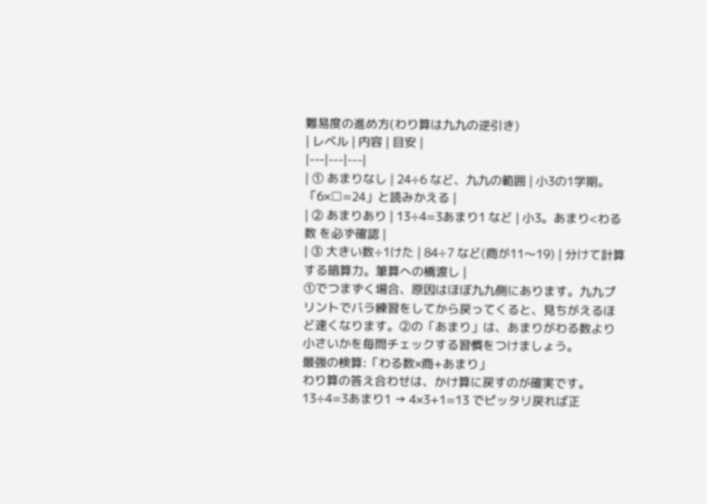難易度の進め方(わり算は九九の逆引き)
| レベル | 内容 | 目安 |
|---|---|---|
| ① あまりなし | 24÷6 など、九九の範囲 | 小3の1学期。「6×□=24」と読みかえる |
| ② あまりあり | 13÷4=3あまり1 など | 小3。あまり<わる数 を必ず確認 |
| ③ 大きい数÷1けた | 84÷7 など(商が11〜19) | 分けて計算する暗算力。筆算への橋渡し |
①でつまずく場合、原因はほぼ九九側にあります。九九プリントでバラ練習をしてから戻ってくると、見ちがえるほど速くなります。②の「あまり」は、あまりがわる数より小さいかを毎問チェックする習慣をつけましょう。
最強の検算:「わる数×商+あまり」
わり算の答え合わせは、かけ算に戻すのが確実です。13÷4=3あまり1 → 4×3+1=13 でピッタリ戻れば正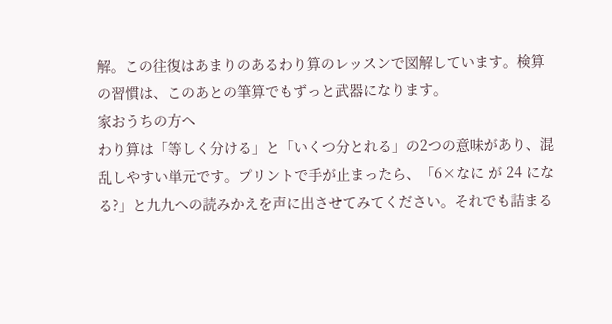解。この往復はあまりのあるわり算のレッスンで図解しています。検算の習慣は、このあとの筆算でもずっと武器になります。
家おうちの方へ
わり算は「等しく分ける」と「いくつ分とれる」の2つの意味があり、混乱しやすい単元です。プリントで手が止まったら、「6×なに が 24 になる?」と九九への読みかえを声に出させてみてください。それでも詰まる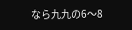なら九九の6〜8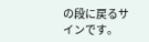の段に戻るサインです。